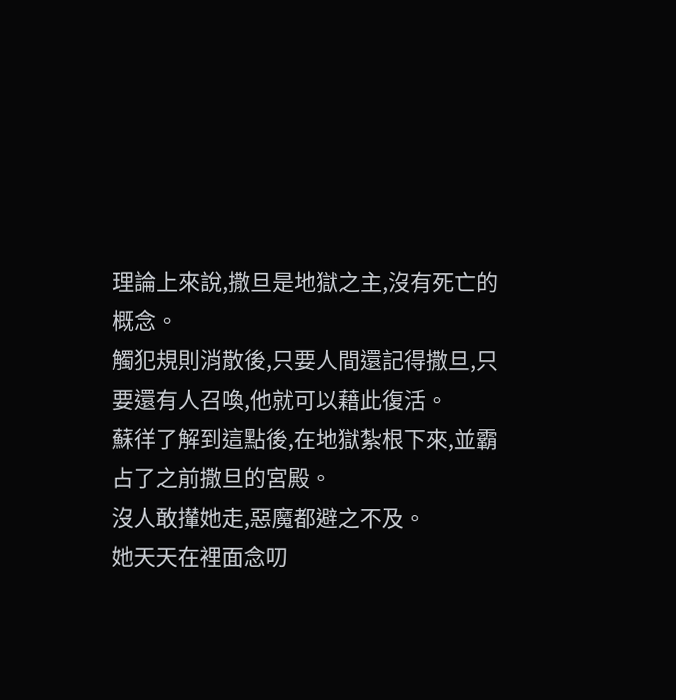理論上來說,撒旦是地獄之主,沒有死亡的概念。
觸犯規則消散後,只要人間還記得撒旦,只要還有人召喚,他就可以藉此復活。
蘇徉了解到這點後,在地獄紮根下來,並霸占了之前撒旦的宮殿。
沒人敢攆她走,惡魔都避之不及。
她天天在裡面念叨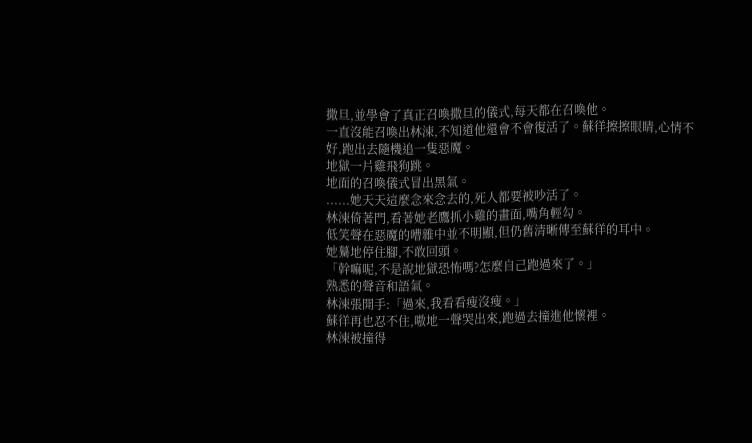撒旦,並學會了真正召喚撒旦的儀式,每天都在召喚他。
一直沒能召喚出林涑,不知道他還會不會復活了。蘇徉擦擦眼睛,心情不好,跑出去隨機追一隻惡魔。
地獄一片雞飛狗跳。
地面的召喚儀式冒出黑氣。
......她天天這麼念來念去的,死人都要被吵活了。
林涑倚著門,看著她老鷹抓小雞的畫面,嘴角輕勾。
低笑聲在惡魔的嘈雜中並不明顯,但仍舊清晰傳至蘇徉的耳中。
她驀地停住腳,不敢回頭。
「幹嘛呢,不是說地獄恐怖嗎?怎麼自己跑過來了。」
熟悉的聲音和語氣。
林涑張開手:「過來,我看看瘦沒瘦。」
蘇徉再也忍不住,嗷地一聲哭出來,跑過去撞進他懷裡。
林涑被撞得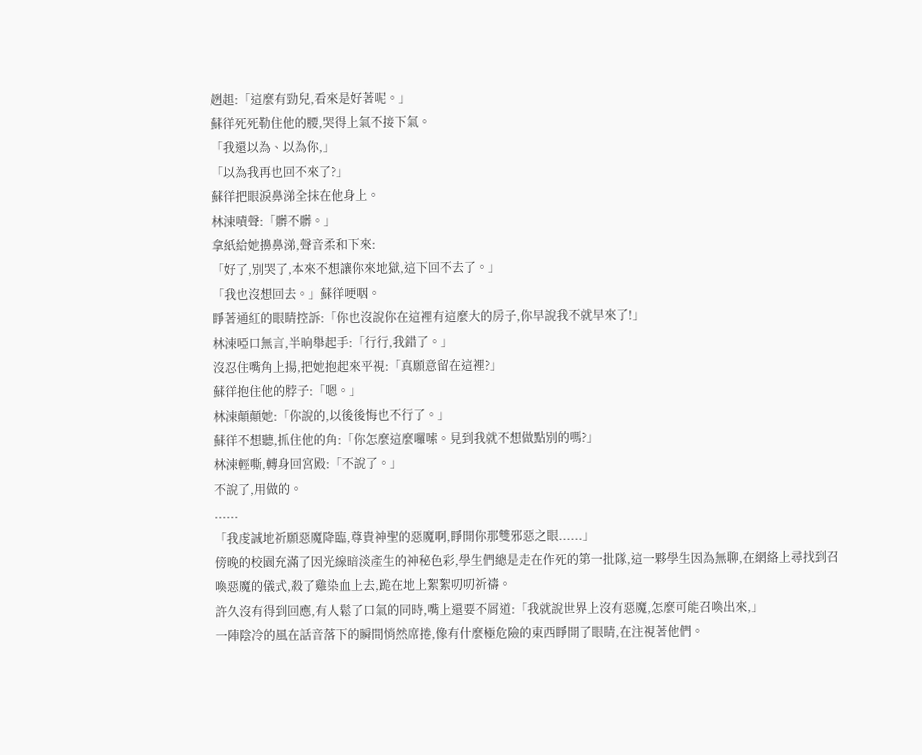趔趄:「這麼有勁兒,看來是好著呢。」
蘇徉死死勒住他的腰,哭得上氣不接下氣。
「我還以為、以為你,」
「以為我再也回不來了?」
蘇徉把眼淚鼻涕全抹在他身上。
林涑嘖聲:「髒不髒。」
拿紙給她擤鼻涕,聲音柔和下來:
「好了,別哭了,本來不想讓你來地獄,這下回不去了。」
「我也沒想回去。」蘇徉哽咽。
睜著通紅的眼睛控訴:「你也沒說你在這裡有這麼大的房子,你早說我不就早來了!」
林涑啞口無言,半晌舉起手:「行行,我錯了。」
沒忍住嘴角上揚,把她抱起來平視:「真願意留在這裡?」
蘇徉抱住他的脖子:「嗯。」
林涑顛顛她:「你說的,以後後悔也不行了。」
蘇徉不想聽,抓住他的角:「你怎麼這麼囉嗦。見到我就不想做點別的嗎?」
林涑輕嘶,轉身回宮殿:「不說了。」
不說了,用做的。
......
「我虔誠地祈願惡魔降臨,尊貴神聖的惡魔啊,睜開你那雙邪惡之眼......」
傍晚的校園充滿了因光線暗淡產生的神秘色彩,學生們總是走在作死的第一批隊,這一夥學生因為無聊,在網絡上尋找到召喚惡魔的儀式,殺了雞染血上去,跪在地上絮絮叨叨祈禱。
許久沒有得到回應,有人鬆了口氣的同時,嘴上還要不屑道:「我就說世界上沒有惡魔,怎麼可能召喚出來,」
一陣陰冷的風在話音落下的瞬間悄然席捲,像有什麼極危險的東西睜開了眼睛,在注視著他們。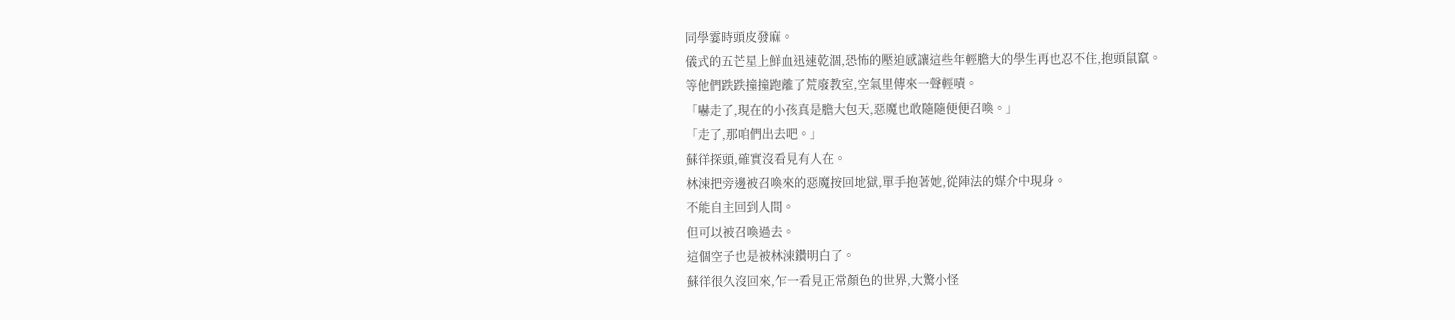同學霎時頭皮發麻。
儀式的五芒星上鮮血迅速乾涸,恐怖的壓迫感讓這些年輕膽大的學生再也忍不住,抱頭鼠竄。
等他們跌跌撞撞跑離了荒廢教室,空氣里傳來一聲輕嘖。
「嚇走了,現在的小孩真是膽大包天,惡魔也敢隨隨便便召喚。」
「走了,那咱們出去吧。」
蘇徉探頭,確實沒看見有人在。
林涑把旁邊被召喚來的惡魔按回地獄,單手抱著她,從陣法的媒介中現身。
不能自主回到人間。
但可以被召喚過去。
這個空子也是被林涑鑽明白了。
蘇徉很久沒回來,乍一看見正常顏色的世界,大驚小怪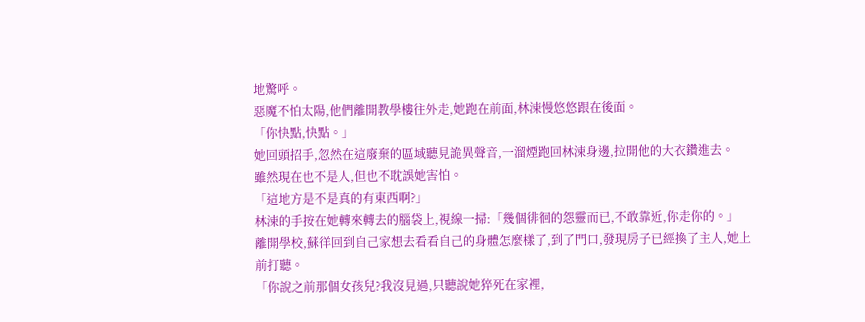地驚呼。
惡魔不怕太陽,他們離開教學樓往外走,她跑在前面,林涑慢悠悠跟在後面。
「你快點,快點。」
她回頭招手,忽然在這廢棄的區域聽見詭異聲音,一溜煙跑回林涑身邊,拉開他的大衣鑽進去。
雖然現在也不是人,但也不耽誤她害怕。
「這地方是不是真的有東西啊?」
林涑的手按在她轉來轉去的腦袋上,視線一掃:「幾個徘徊的怨靈而已,不敢靠近,你走你的。」
離開學校,蘇徉回到自己家想去看看自己的身體怎麼樣了,到了門口,發現房子已經換了主人,她上前打聽。
「你說之前那個女孩兒?我沒見過,只聽說她猝死在家裡,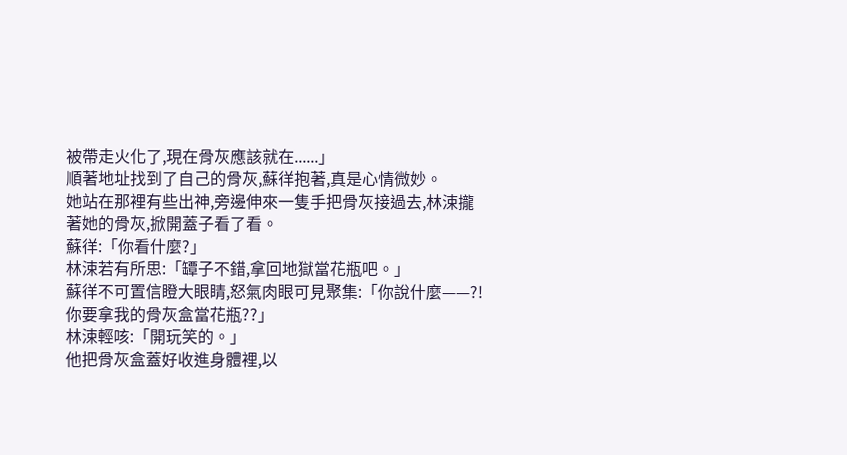被帶走火化了,現在骨灰應該就在......」
順著地址找到了自己的骨灰,蘇徉抱著,真是心情微妙。
她站在那裡有些出神,旁邊伸來一隻手把骨灰接過去,林涑攏著她的骨灰,掀開蓋子看了看。
蘇徉:「你看什麼?」
林涑若有所思:「罈子不錯,拿回地獄當花瓶吧。」
蘇徉不可置信瞪大眼睛,怒氣肉眼可見聚集:「你說什麼——?!你要拿我的骨灰盒當花瓶??」
林涑輕咳:「開玩笑的。」
他把骨灰盒蓋好收進身體裡,以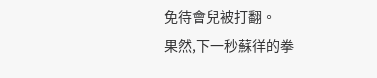免待會兒被打翻。
果然,下一秒蘇徉的拳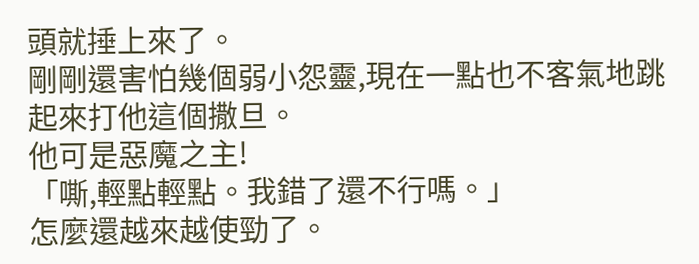頭就捶上來了。
剛剛還害怕幾個弱小怨靈,現在一點也不客氣地跳起來打他這個撒旦。
他可是惡魔之主!
「嘶,輕點輕點。我錯了還不行嗎。」
怎麼還越來越使勁了。